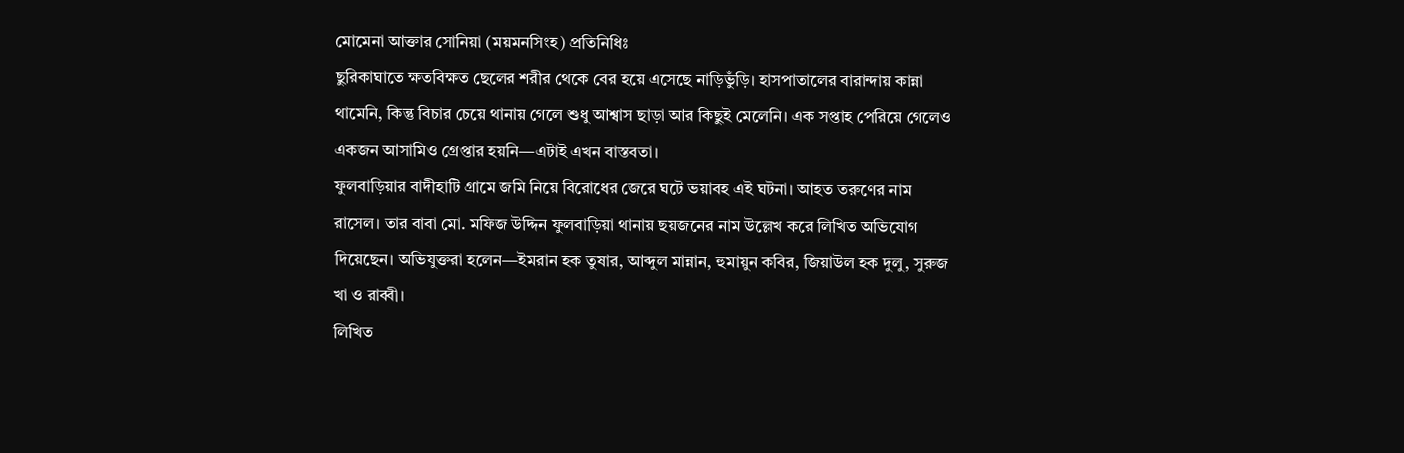মোমেনা আক্তার সোনিয়া (ময়মনসিংহ) প্রতিনিধিঃ
ছুরিকাঘাতে ক্ষতবিক্ষত ছেলের শরীর থেকে বের হয়ে এসেছে নাড়িভুঁড়ি। হাসপাতালের বারান্দায় কান্না থামেনি, কিন্তু বিচার চেয়ে থানায় গেলে শুধু আশ্বাস ছাড়া আর কিছুই মেলেনি। এক সপ্তাহ পেরিয়ে গেলেও একজন আসামিও গ্রেপ্তার হয়নি—এটাই এখন বাস্তবতা।
ফুলবাড়িয়ার বাদীহাটি গ্রামে জমি নিয়ে বিরোধের জেরে ঘটে ভয়াবহ এই ঘটনা। আহত তরুণের নাম রাসেল। তার বাবা মো. মফিজ উদ্দিন ফুলবাড়িয়া থানায় ছয়জনের নাম উল্লেখ করে লিখিত অভিযোগ দিয়েছেন। অভিযুক্তরা হলেন—ইমরান হক তুষার, আব্দুল মান্নান, হুমায়ুন কবির, জিয়াউল হক দুলু, সুরুজ খা ও রাব্বী।
লিখিত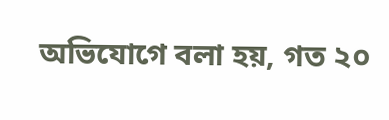অভিযোগে বলা হয়, গত ২০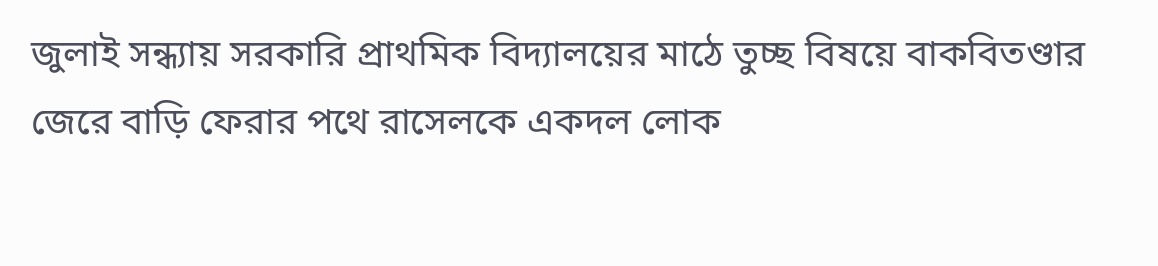জুলাই সন্ধ্যায় সরকারি প্রাথমিক বিদ্যালয়ের মাঠে তুচ্ছ বিষয়ে বাকবিতণ্ডার জেরে বাড়ি ফেরার পথে রাসেলকে একদল লোক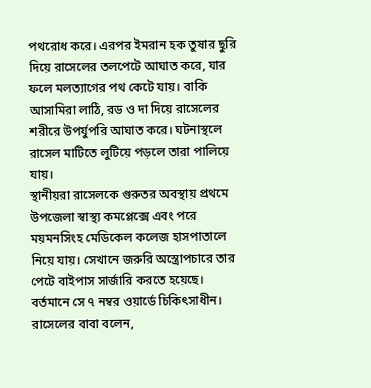পথরোধ করে। এরপর ইমরান হক তুষার ছুরি দিয়ে রাসেলের তলপেটে আঘাত করে, যার ফলে মলত্যাগের পথ কেটে যায়। বাকি আসামিরা লাঠি, রড ও দা দিয়ে রাসেলের শরীরে উপর্যুপরি আঘাত করে। ঘটনাস্থলে রাসেল মাটিতে লুটিয়ে পড়লে তারা পালিয়ে যায়।
স্থানীয়রা রাসেলকে গুরুতর অবস্থায় প্রথমে উপজেলা স্বাস্থ্য কমপ্লেক্সে এবং পরে ময়মনসিংহ মেডিকেল কলেজ হাসপাতালে নিয়ে যায়। সেখানে জরুরি অস্ত্রোপচারে তার পেটে বাইপাস সার্জারি করতে হয়েছে। বর্তমানে সে ৭ নম্বর ওয়ার্ডে চিকিৎসাধীন।
রাসেলের বাবা বলেন,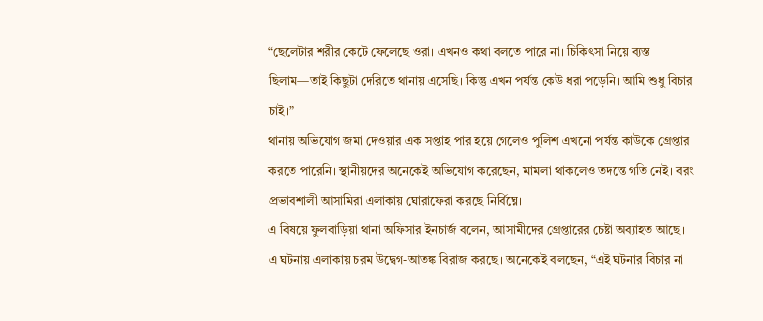“ছেলেটার শরীর কেটে ফেলেছে ওরা। এখনও কথা বলতে পারে না। চিকিৎসা নিয়ে ব্যস্ত ছিলাম—তাই কিছুটা দেরিতে থানায় এসেছি। কিন্তু এখন পর্যন্ত কেউ ধরা পড়েনি। আমি শুধু বিচার চাই।”
থানায় অভিযোগ জমা দেওয়ার এক সপ্তাহ পার হয়ে গেলেও পুলিশ এখনো পর্যন্ত কাউকে গ্রেপ্তার করতে পারেনি। স্থানীয়দের অনেকেই অভিযোগ করেছেন, মামলা থাকলেও তদন্তে গতি নেই। বরং প্রভাবশালী আসামিরা এলাকায় ঘোরাফেরা করছে নির্বিঘ্নে।
এ বিষয়ে ফুলবাড়িয়া থানা অফিসার ইনচার্জ বলেন, আসামীদের গ্রেপ্তারের চেষ্টা অব্যাহত আছে।
এ ঘটনায় এলাকায় চরম উদ্বেগ-আতঙ্ক বিরাজ করছে। অনেকেই বলছেন, “এই ঘটনার বিচার না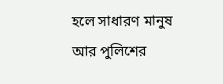হলে সাধারণ মানুষ আর পুলিশের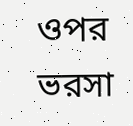ওপর ভরসা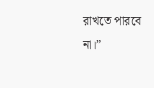রাখতে পারবে না।”